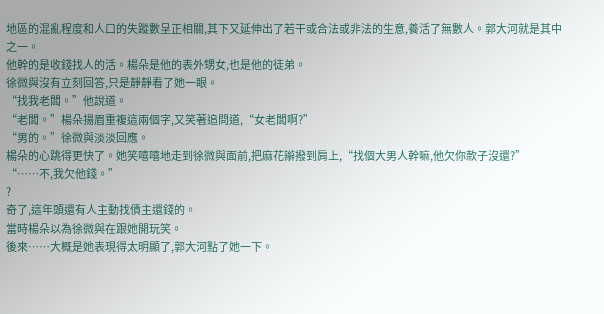地區的混亂程度和人口的失蹤數呈正相關,其下又延伸出了若干或合法或非法的生意,養活了無數人。郭大河就是其中之一。
他幹的是收錢找人的活。楊朵是他的表外甥女,也是他的徒弟。
徐微與沒有立刻回答,只是靜靜看了她一眼。
“找我老闆。”他說道。
“老闆。”楊朵揚眉重複這兩個字,又笑著追問道,“女老闆啊?”
“男的。”徐微與淡淡回應。
楊朵的心跳得更快了。她笑嘻嘻地走到徐微與面前,把麻花辮撥到肩上,“找個大男人幹嘛,他欠你款子沒還?”
“……不,我欠他錢。”
?
奇了,這年頭還有人主動找債主還錢的。
當時楊朵以為徐微與在跟她開玩笑。
後來……大概是她表現得太明顯了,郭大河點了她一下。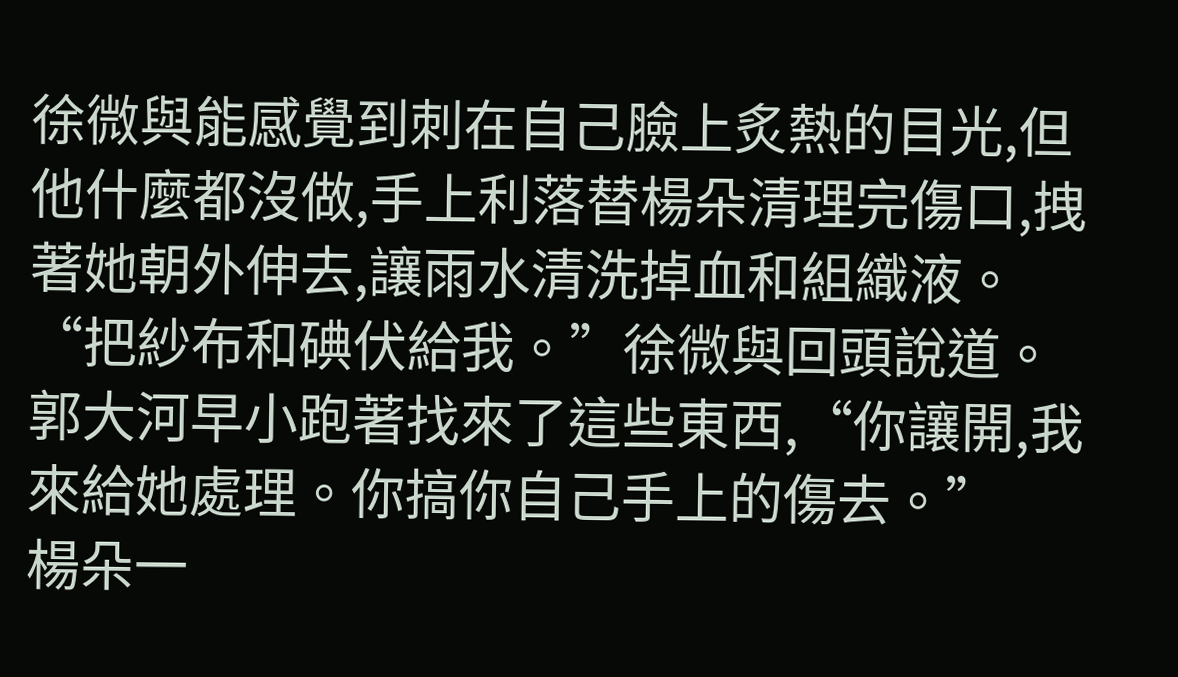徐微與能感覺到刺在自己臉上炙熱的目光,但他什麼都沒做,手上利落替楊朵清理完傷口,拽著她朝外伸去,讓雨水清洗掉血和組織液。
“把紗布和碘伏給我。”徐微與回頭說道。
郭大河早小跑著找來了這些東西,“你讓開,我來給她處理。你搞你自己手上的傷去。”
楊朵一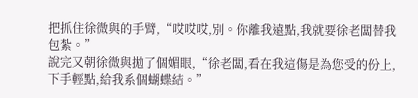把抓住徐微與的手臂,“哎哎哎,別。你離我遠點,我就要徐老闆替我包紮。”
說完又朝徐微與拋了個媚眼,“徐老闆,看在我這傷是為您受的份上,下手輕點,給我系個蝴蝶結。”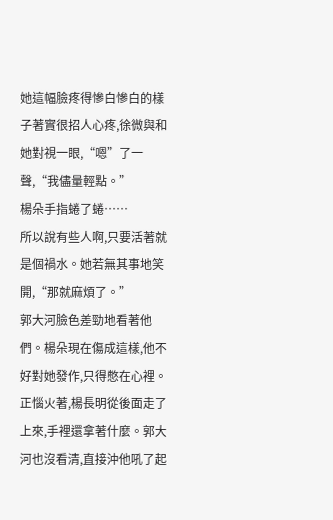她這幅臉疼得慘白慘白的樣子著實很招人心疼,徐微與和她對視一眼,“嗯”了一聲,“我儘量輕點。”
楊朵手指蜷了蜷……
所以說有些人啊,只要活著就是個禍水。她若無其事地笑開,“那就麻煩了。”
郭大河臉色差勁地看著他們。楊朵現在傷成這樣,他不好對她發作,只得憋在心裡。正惱火著,楊長明從後面走了上來,手裡還拿著什麼。郭大河也沒看清,直接沖他吼了起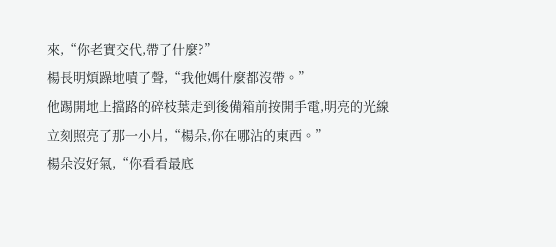來,“你老實交代,帶了什麼?”
楊長明煩躁地嘖了聲,“我他媽什麼都沒帶。”
他踢開地上擋路的碎枝葉走到後備箱前按開手電,明亮的光線立刻照亮了那一小片,“楊朵,你在哪沾的東西。”
楊朵沒好氣,“你看看最底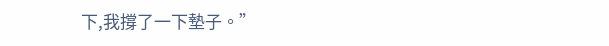下,我撐了一下墊子。”